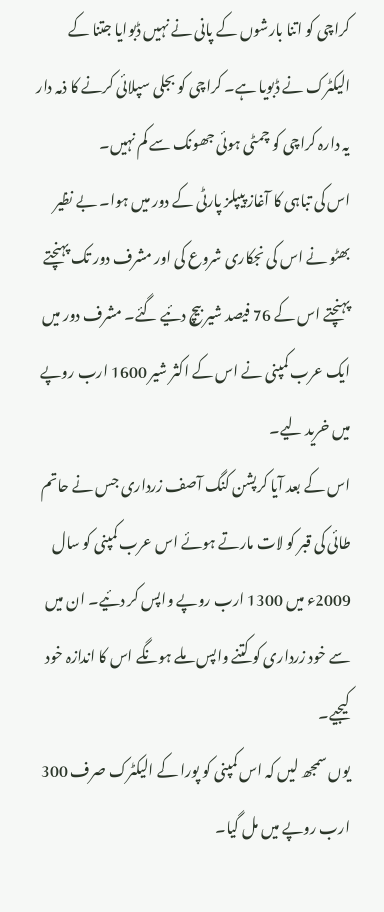کراچی کو اتنا بارشوں کے پانی نے نہیں ڈبوایا جتنا کے الیکٹرک نے ڈبویا ہے۔ کراچی کو بجلی سپلائی کرنے کا ذمہ دار یہ دارہ کراچی کو چمٹی ہوئی جھونک سے کم نہیں۔
اس کی تباہی کا آغاز پیپلز پارٹی کے دور میں ہوا۔ بے نظیر بھٹو نے اس کی نجکاری شروع کی اور مشرف دور تک پہنچتے پہنچتے اس کے 76 فیصد شیر بیچ دئیے گئے۔ مشرف دور میں ایک عرب کمپنی نے اس کے اکثر شیر 1600 ارب روپے میں خرید لیے۔
اس کے بعد آیا کرپشن کنگ آصف زرداری جس نے حاتم طائی کی قبر کو لات مارتے ہوئے اس عرب کمپنی کو سال 2009ء میں 1300 ارب روپے واپس کر دئیے۔ ان میں سے خود زرداری کو کتنے واپس ملے ہونگے اس کا اندازہ خود کیجیے۔
یوں سمجھ لیں کہ اس کمپنی کو پورا کے الیکٹرک صرف 300 ارب روپے میں مل گیا۔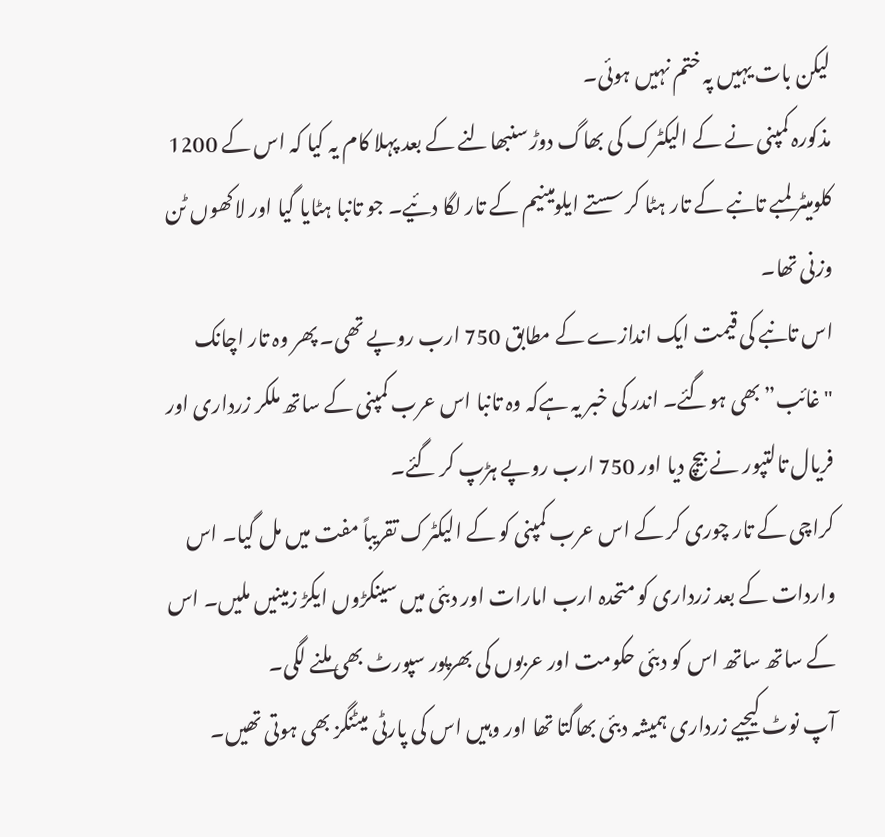لیکن بات یہیں پہ ختم نہیں ہوئی۔
مذکورہ کمپنی نے کے الیکٹرک کی بھاگ دوڑ سنبھالنے کے بعد پہلا کام یہ کیا کہ اس کے 1200 کلومیٹر لمبے تانبے کے تار ہٹا کر سستے ایلومینیم کے تار لگا دئیے۔ جو تانبا ہٹایا گیا اور لاکھوں ٹن وزنی تھا۔
اس تانبے کی قیمت ایک اندازے کے مطابق 750 ارب روپے تھی۔ پھر وہ تار اچانک "غائب” بھی ہوگئے۔ اندر کی خبر یہ ہےکہ وہ تانبا اس عرب کمپنی کے ساتھ ملکر زرداری اور فریال تالتپور نے بیچ دیا اور 750 ارب روپے ہڑپ کر گئے۔
کراچی کے تار چوری کر کے اس عرب کمپنی کو کے الیکٹرک تقریباً مفت میں مل گیا۔ اس واردات کے بعد زرداری کو متحدہ ارب امارات اور دبئی میں سینکڑوں ایکڑ زمینیں ملیں۔ اس کے ساتھ ساتھ اس کو دبئی حکومت اور عربوں کی بھرپور سپورٹ بھی ملنے لگی۔
آپ نوٹ کیجیے زرداری ہمیشہ دبئی بھاگتا تھا اور وہیں اس کی پارٹی میٹنگز بھی ہوتی تھیں۔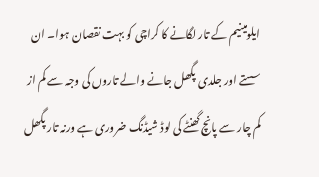ایلومینیم کے تار لگانے کا کراچی کو بہت نقصان ہوا۔ ان سستے اور جلدی پگھل جانے والے تاروں کی وجہ سے کم از کم چار سے پانچ گھنٹے کی لوڈ شیڈنگ ضروری ہے ورنہ تار پگھل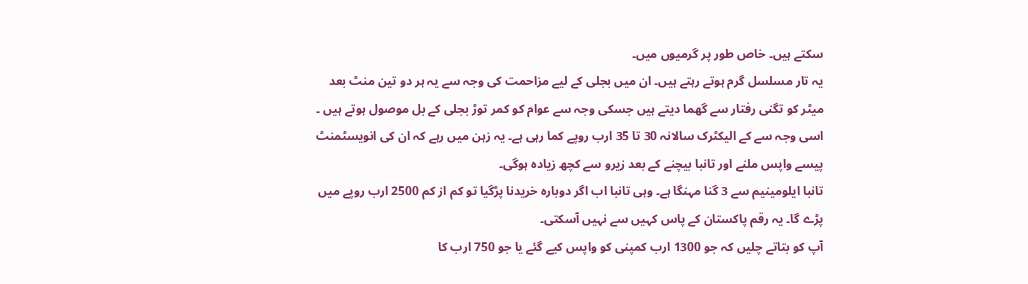سکتے ہیں۔ خاص طور پر گرمیوں میں۔
یہ تار مسلسل گرم ہوتے رہتے ہیں۔ ان میں بجلی کے لیے مزاحمت کی وجہ سے یہ ہر دو تین منٹ بعد میٹر کو تگنی رفتار سے گھما دیتے ہیں جسکی وجہ سے عوام کو کمر توڑ بجلی کے بل موصول ہوتے ہیں ۔ اسی وجہ سے کے الیکٹرک سالانہ 30 تا 35 ارب روپے کما رہی ہے۔ یہ زہن میں رہے کہ ان کی انویسٹمنٹ پیسے واپس ملنے اور تانبا بیچنے کے بعد زیرو سے کچھ زیادہ ہوگی۔
تانبا ایلومینیم سے 3 گنا مہنگا ہے۔ وہی تانبا اب اگر دوبارہ خریدنا پڑگیا تو کم از کم 2500 ارب روپے میں پڑے گا۔ یہ رقم پاکستان کے پاس کہیں سے نہیں آسکتی۔
آپ کو بتاتے چلیں کہ جو 1300 ارب کمپنی کو واپس کیے گئے یا جو 750 ارب کا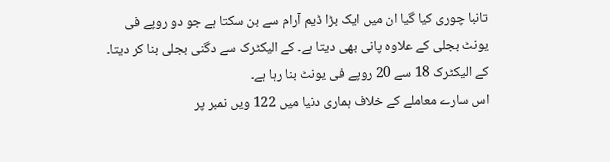تانبا چوری کیا گیا ان میں ایک بڑا ڈیم آرام سے بن سکتا ہے جو دو روپے فی یونٹ بجلی کے علاوہ پانی بھی دیتا ہے۔ کے الیکٹرک سے دگنی بجلی بنا کر دیتا۔
کے الیکٹرک 18 سے 20 روپے فی یونٹ بنا رہا ہے۔
اس سارے معاملے کے خلاف ہماری دنیا میں 122 ویں نمبر پر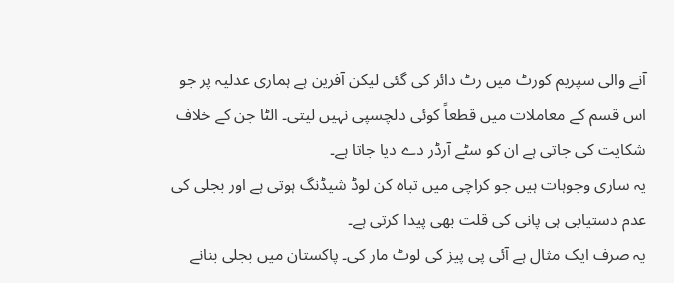آنے والی سپریم کورٹ میں رٹ دائر کی گئی لیکن آفرین ہے ہماری عدلیہ پر جو اس قسم کے معاملات میں قطعاً کوئی دلچسپی نہیں لیتی۔ الٹا جن کے خلاف شکایت کی جاتی ہے ان کو سٹے آرڈر دے دیا جاتا ہے۔
یہ ساری وجوہات ہیں جو کراچی میں تباہ کن لوڈ شیڈنگ ہوتی ہے اور بجلی کی عدم دستیابی ہی پانی کی قلت بھی پیدا کرتی ہے۔
یہ صرف ایک مثال ہے آئی پی پیز کی لوٹ مار کی۔ پاکستان میں بجلی بنانے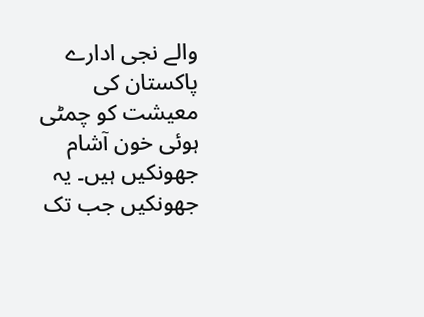والے نجی ادارے پاکستان کی معیشت کو چمٹی ہوئی خون آشام جھونکیں ہیں۔ یہ جھونکیں جب تک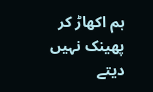ہم اکھاڑ کر پھینک نہیں دیتے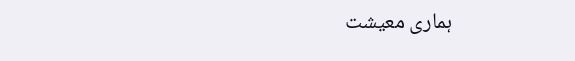ہماری معیشت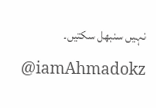نہیں سنبھل سکتیں۔
@iamAhmadokz